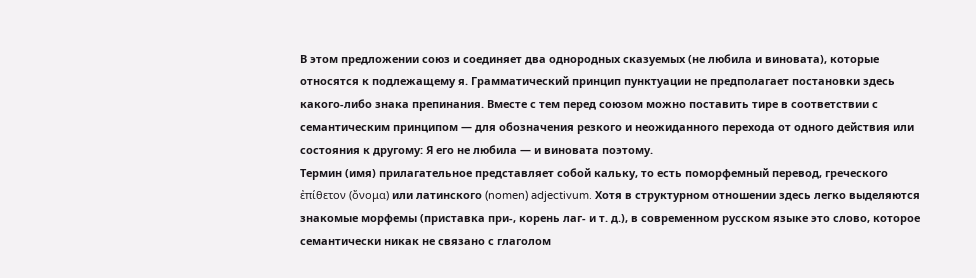В этом предложении союз и соединяет два однородных сказуемых (не любила и виновата), которые относятся к подлежащему я. Грамматический принцип пунктуации не предполагает постановки здесь какого-либо знака препинания. Вместе с тем перед союзом можно поставить тире в соответствии с семантическим принципом — для обозначения резкого и неожиданного перехода от одного действия или состояния к другому: Я его не любила — и виновата поэтому.
Термин (имя) прилагательное представляет собой кальку, то есть поморфемный перевод, греческого ἐπίθετον (ὄνομα) или латинского (nomen) adjectivum. Хотя в структурном отношении здесь легко выделяются знакомые морфемы (приставка при-, корень лаг- и т. д.), в современном русском языке это слово, которое семантически никак не связано с глаголом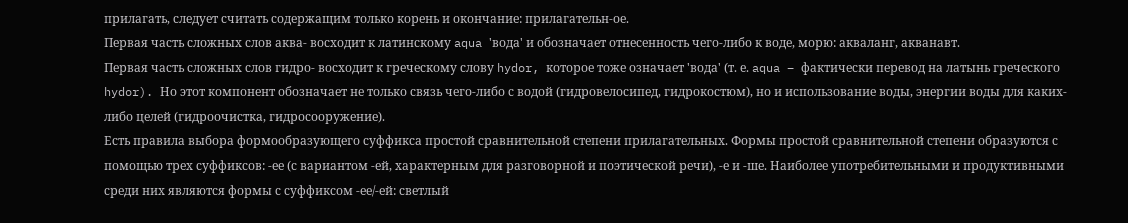прилагать, следует считать содержащим только корень и окончание: прилагательн-ое.
Первая часть сложных слов аква- восходит к латинскому aqua 'вода' и обозначает отнесенность чего-либо к воде, морю: акваланг, акванавт.
Первая часть сложных слов гидро- восходит к греческому слову hydor, которое тоже означает 'вода' (т. е. aqua – фактически перевод на латынь греческого hydor). Но этот компонент обозначает не только связь чего-либо с водой (гидровелосипед, гидрокостюм), но и использование воды, энергии воды для каких-либо целей (гидроочистка, гидросооружение).
Есть правила выбора формообразующего суффикса простой сравнительной степени прилагательных. Формы простой сравнительной степени образуются с помощью трех суффиксов: -ее (с вариантом -ей, характерным для разговорной и поэтической речи), -е и -ше. Наиболее употребительными и продуктивными среди них являются формы с суффиксом -ее/-ей: светлый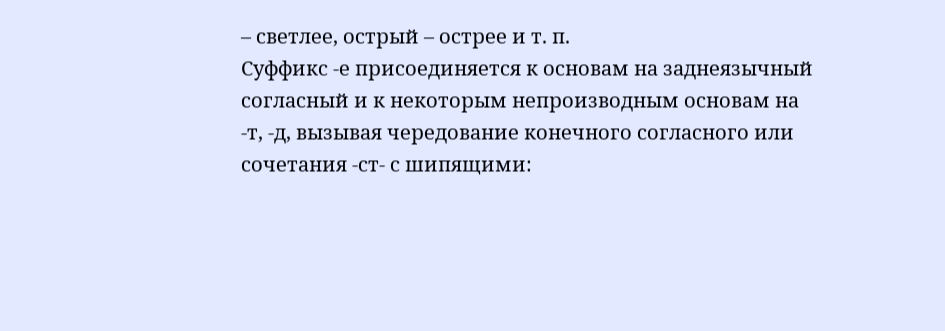– светлее, острый – острее и т. п.
Суффикс -е присоединяется к основам на заднеязычный согласный и к некоторым непроизводным основам на -т, -д, вызывая чередование конечного согласного или сочетания -ст- с шипящими: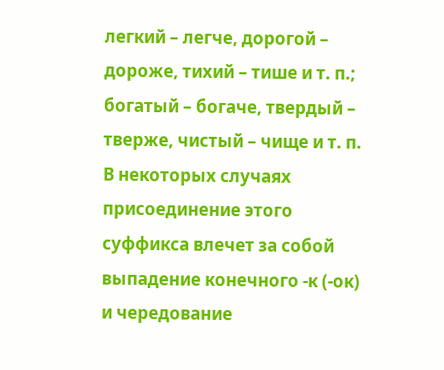легкий – легче, дорогой – дороже, тихий – тише и т. п.; богатый – богаче, твердый – тверже, чистый – чище и т. п. В некоторых случаях присоединение этого суффикса влечет за собой выпадение конечного -к (-ок) и чередование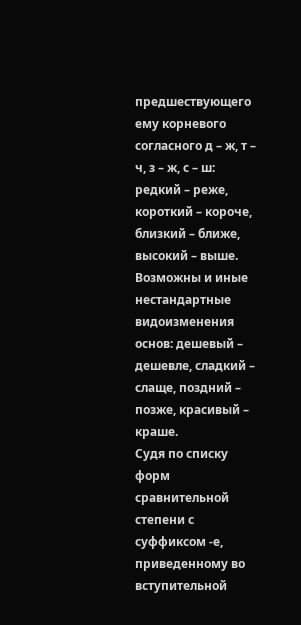предшествующего ему корневого согласного д – ж, т – ч, з – ж, с – ш: редкий – реже, короткий – короче, близкий – ближе, высокий – выше. Возможны и иные нестандартные видоизменения основ: дешевый – дешевле, сладкий – слаще, поздний – позже, красивый – краше.
Судя по списку форм сравнительной степени с суффиксом -е, приведенному во вступительной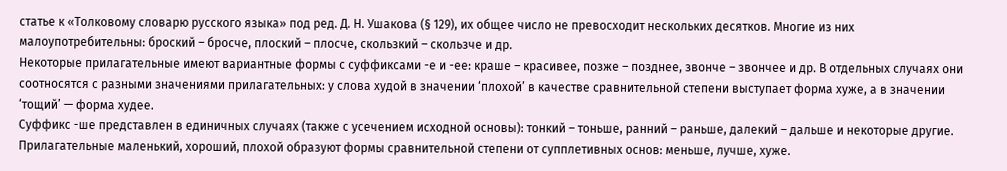статье к «Толковому словарю русского языка» под ред. Д. Н. Ушакова (§ 129), их общее число не превосходит нескольких десятков. Многие из них малоупотребительны: броский – бросче, плоский – плосче, скользкий – скользче и др.
Некоторые прилагательные имеют вариантные формы с суффиксами -е и -ее: краше – красивее, позже – позднее, звонче – звончее и др. В отдельных случаях они соотносятся с разными значениями прилагательных: у слова худой в значении ‘плохой’ в качестве сравнительной степени выступает форма хуже, а в значении ‘тощий’ — форма худее.
Суффикс -ше представлен в единичных случаях (также с усечением исходной основы): тонкий – тоньше, ранний – раньше, далекий – дальше и некоторые другие.
Прилагательные маленький, хороший, плохой образуют формы сравнительной степени от супплетивных основ: меньше, лучше, хуже.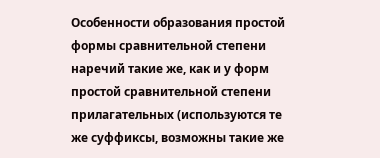Особенности образования простой формы сравнительной степени наречий такие же, как и у форм простой сравнительной степени прилагательных (используются те же суффиксы, возможны такие же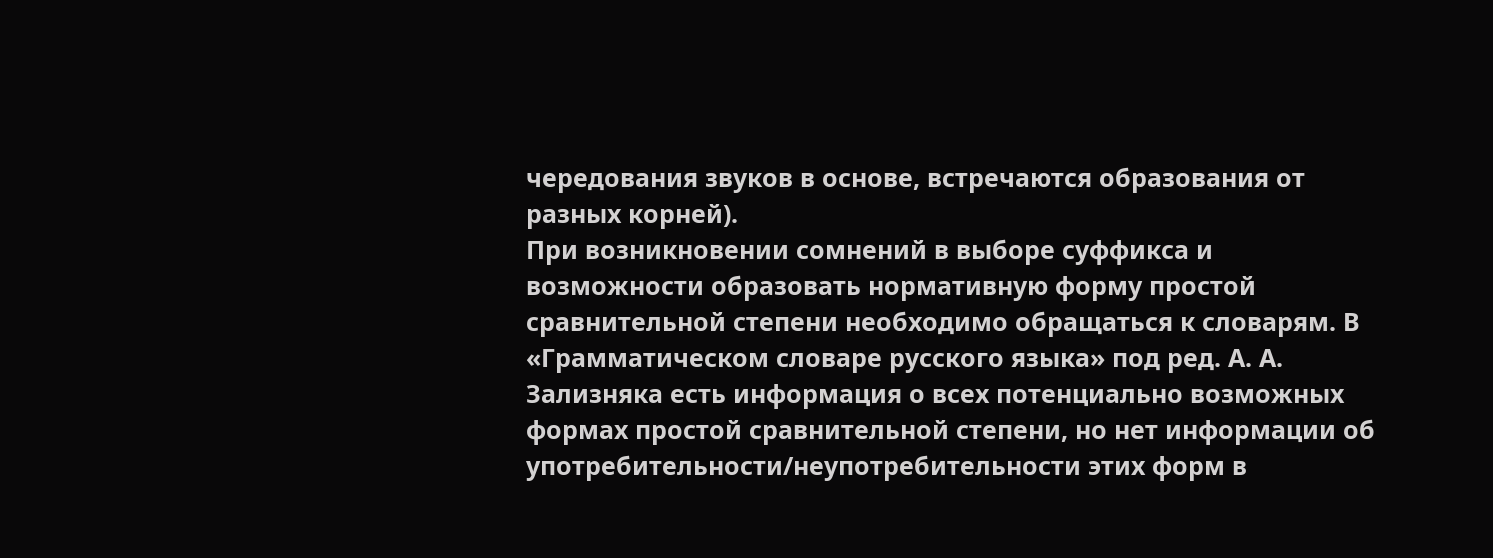чередования звуков в основе, встречаются образования от разных корней).
При возникновении сомнений в выборе суффикса и возможности образовать нормативную форму простой сравнительной степени необходимо обращаться к словарям. В «Грамматическом словаре русского языка» под ред. А. А. Зализняка есть информация о всех потенциально возможных формах простой сравнительной степени, но нет информации об употребительности/неупотребительности этих форм в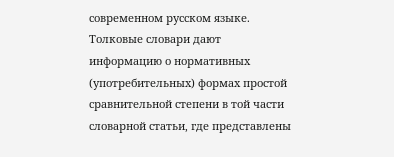современном русском языке. Толковые словари дают информацию о нормативных (употребительных) формах простой сравнительной степени в той части словарной статьи, где представлены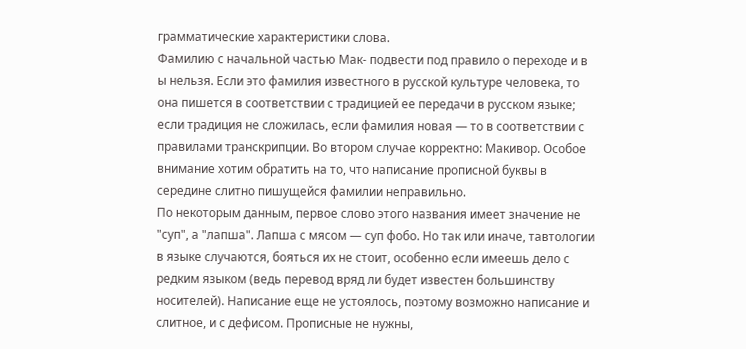грамматические характеристики слова.
Фамилию с начальной частью Мак- подвести под правило о переходе и в ы нельзя. Если это фамилия известного в русской культуре человека, то она пишется в соответствии с традицией ее передачи в русском языке; если традиция не сложилась, если фамилия новая — то в соответствии с правилами транскрипции. Во втором случае корректно: Макивор. Особое внимание хотим обратить на то, что написание прописной буквы в середине слитно пишущейся фамилии неправильно.
По некоторым данным, первое слово этого названия имеет значение не "суп", а "лапша". Лапша с мясом — суп фобо. Но так или иначе, тавтологии в языке случаются, бояться их не стоит, особенно если имеешь дело с редким языком (ведь перевод вряд ли будет известен большинству носителей). Написание еще не устоялось, поэтому возможно написание и слитное, и с дефисом. Прописные не нужны,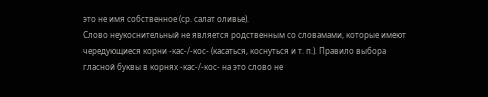это не имя собственное (ср. салат оливье).
Слово неукоснительный не является родственным со словамами, которые имеют чередующиеся корни -кас-/-кос- (касаться, коснуться и т. п.). Правило выбора гласной буквы в корнях -кас-/-кос- на это слово не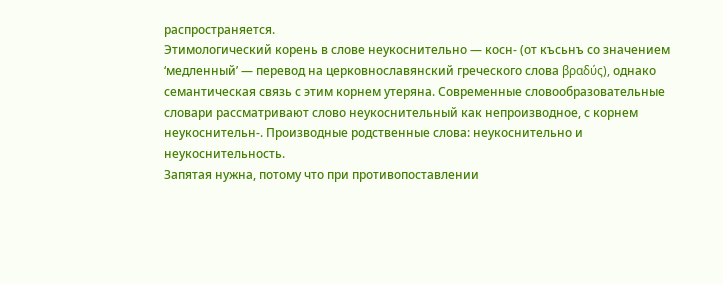распространяется.
Этимологический корень в слове неукоснительно ― косн- (от късьнъ со значением ‘медленный’ ― перевод на церковнославянский греческого слова βραδύς), однако семантическая связь с этим корнем утеряна. Современные словообразовательные словари рассматривают слово неукоснительный как непроизводное, с корнем неукоснительн-. Производные родственные слова: неукоснительно и неукоснительность.
Запятая нужна, потому что при противопоставлении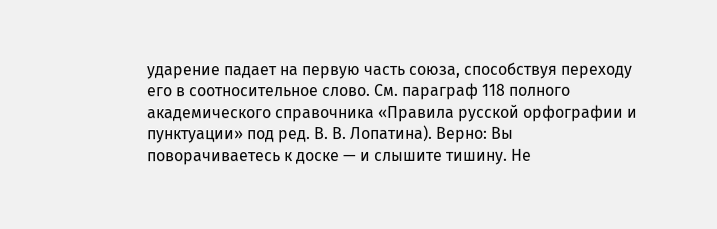ударение падает на первую часть союза, способствуя переходу его в соотносительное слово. См. параграф 118 полного академического справочника «Правила русской орфографии и пунктуации» под ред. В. В. Лопатина). Верно: Вы поворачиваетесь к доске — и слышите тишину. Не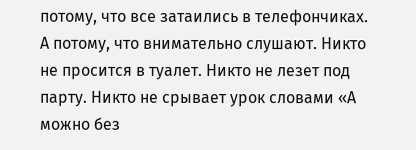потому, что все затаились в телефончиках. А потому, что внимательно слушают. Никто не просится в туалет. Никто не лезет под парту. Никто не срывает урок словами «А можно без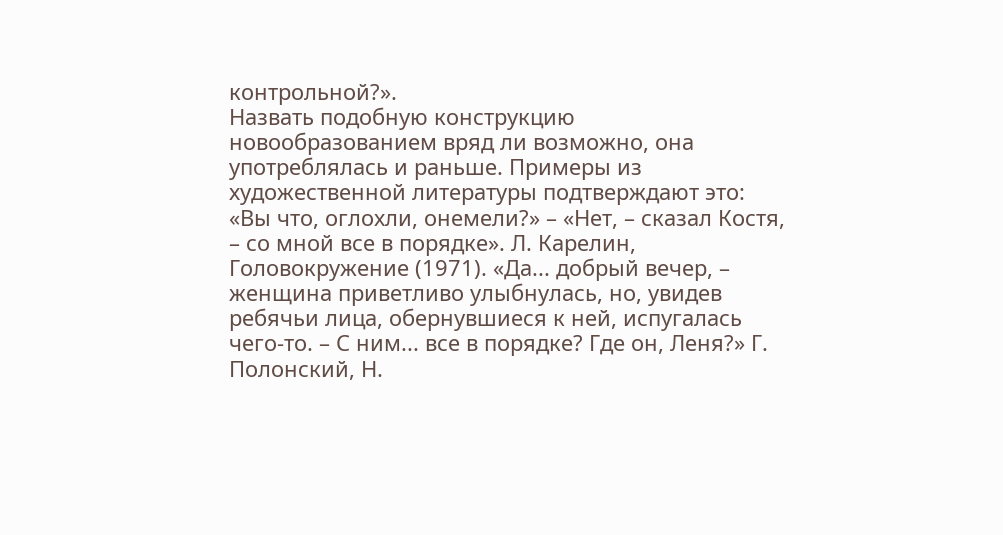контрольной?».
Назвать подобную конструкцию новообразованием вряд ли возможно, она употреблялась и раньше. Примеры из художественной литературы подтверждают это: «Вы что, оглохли, онемели?» – «Нет, – сказал Костя, – со мной все в порядке». Л. Карелин, Головокружение (1971). «Да... добрый вечер, – женщина приветливо улыбнулась, но, увидев ребячьи лица, обернувшиеся к ней, испугалась чего-то. – С ним... все в порядке? Где он, Леня?» Г. Полонский, Н.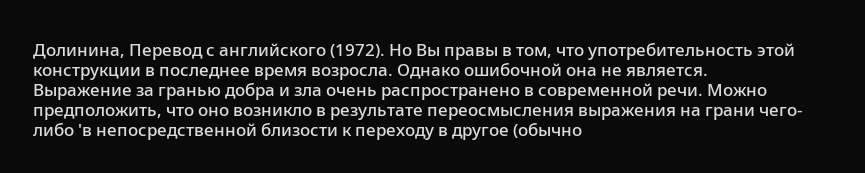Долинина, Перевод с английского (1972). Но Вы правы в том, что употребительность этой конструкции в последнее время возросла. Однако ошибочной она не является.
Выражение за гранью добра и зла очень распространено в современной речи. Можно предположить, что оно возникло в результате переосмысления выражения на грани чего-либо 'в непосредственной близости к переходу в другое (обычно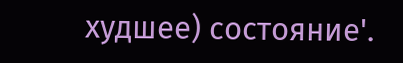худшее) состояние'.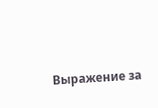Выражение за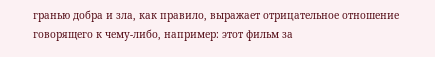гранью добра и зла, как правило, выражает отрицательное отношение говорящего к чему-либо, например: этот фильм за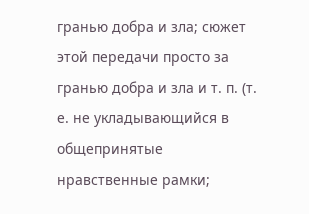гранью добра и зла; сюжет этой передачи просто за гранью добра и зла и т. п. (т. е. не укладывающийся в общепринятые нравственные рамки;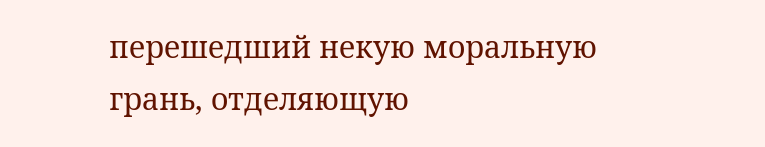перешедший некую моральную грань, отделяющую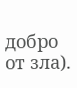добро от зла).